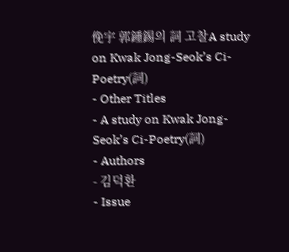俛宇 郭鍾錫의 詞 고찰A study on Kwak Jong-Seok’s Ci-Poetry(詞)
- Other Titles
- A study on Kwak Jong-Seok’s Ci-Poetry(詞)
- Authors
- 김덕환
- Issue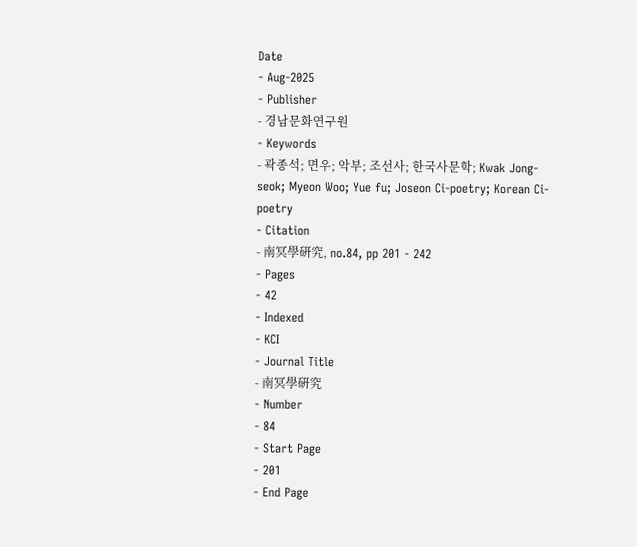Date
- Aug-2025
- Publisher
- 경남문화연구원
- Keywords
- 곽종석; 면우; 악부; 조선사; 한국사문학; Kwak Jong-seok; Myeon Woo; Yue fu; Joseon Ci-poetry; Korean Ci-poetry
- Citation
- 南冥學硏究, no.84, pp 201 - 242
- Pages
- 42
- Indexed
- KCI
- Journal Title
- 南冥學硏究
- Number
- 84
- Start Page
- 201
- End Page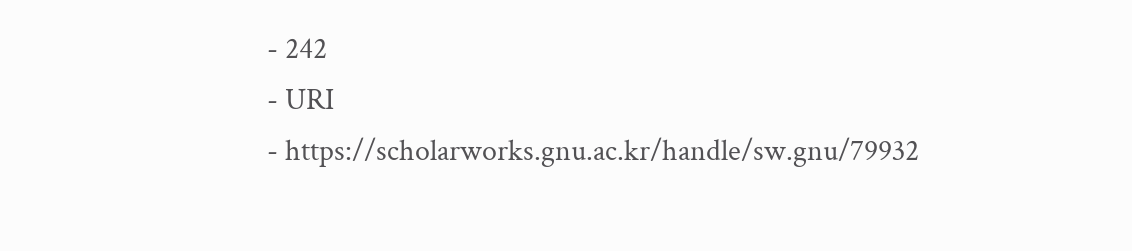- 242
- URI
- https://scholarworks.gnu.ac.kr/handle/sw.gnu/79932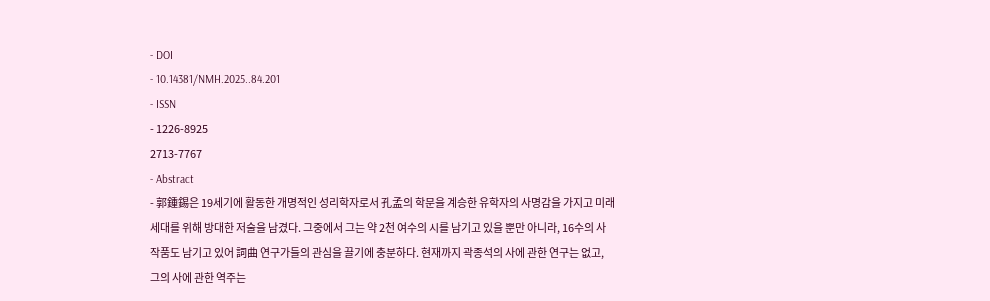- DOI
- 10.14381/NMH.2025..84.201
- ISSN
- 1226-8925
2713-7767
- Abstract
- 郭鍾錫은 19세기에 활동한 개명적인 성리학자로서 孔孟의 학문을 계승한 유학자의 사명감을 가지고 미래 세대를 위해 방대한 저술을 남겼다. 그중에서 그는 약 2천 여수의 시를 남기고 있을 뿐만 아니라, 16수의 사작품도 남기고 있어 詞曲 연구가들의 관심을 끌기에 충분하다. 현재까지 곽종석의 사에 관한 연구는 없고, 그의 사에 관한 역주는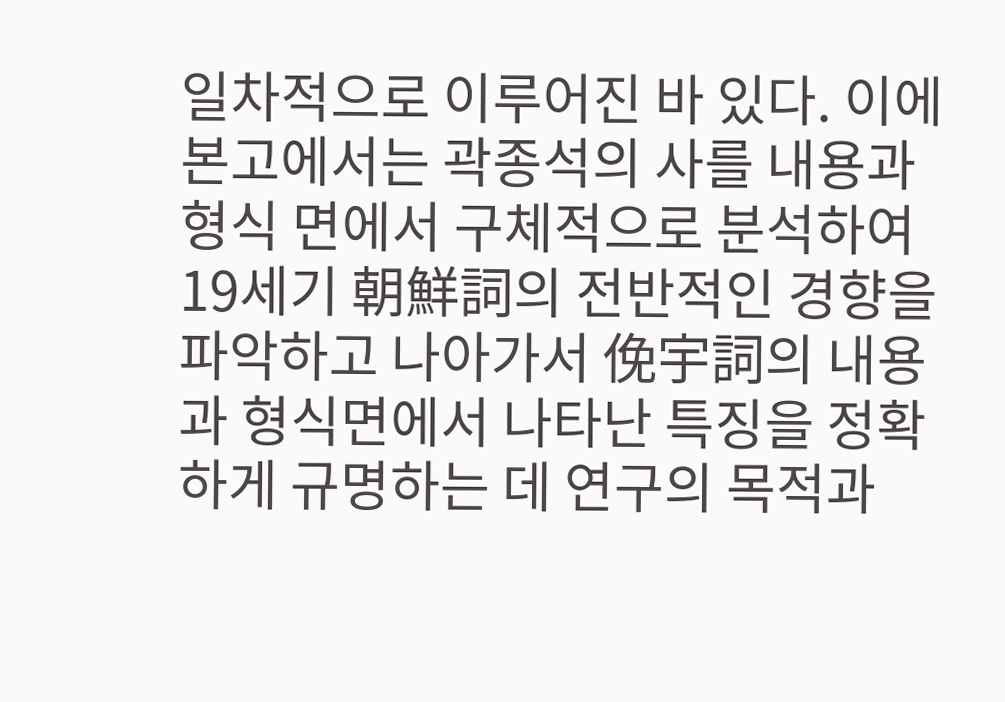일차적으로 이루어진 바 있다. 이에 본고에서는 곽종석의 사를 내용과 형식 면에서 구체적으로 분석하여 19세기 朝鮮詞의 전반적인 경향을 파악하고 나아가서 俛宇詞의 내용과 형식면에서 나타난 특징을 정확하게 규명하는 데 연구의 목적과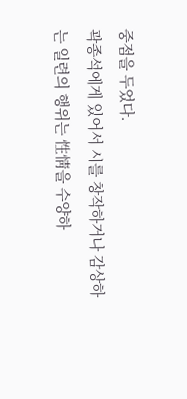중점을 두었다.
곽종석에게 있어서 시를 창작하거나 감상하는 일련의 행위는 性情을 수양하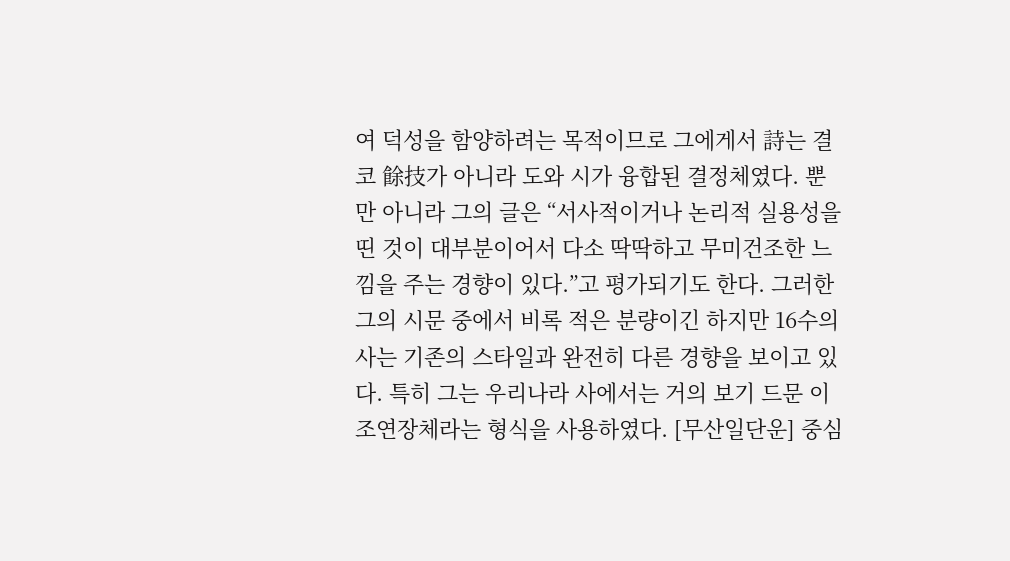여 덕성을 함양하려는 목적이므로 그에게서 詩는 결코 餘技가 아니라 도와 시가 융합된 결정체였다. 뿐만 아니라 그의 글은 “서사적이거나 논리적 실용성을 띤 것이 대부분이어서 다소 딱딱하고 무미건조한 느낌을 주는 경향이 있다.”고 평가되기도 한다. 그러한 그의 시문 중에서 비록 적은 분량이긴 하지만 16수의 사는 기존의 스타일과 완전히 다른 경향을 보이고 있다. 특히 그는 우리나라 사에서는 거의 보기 드문 이조연장체라는 형식을 사용하였다. [무산일단운] 중심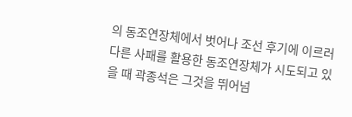의 동조연장체에서 벗어나 조선 후기에 이르러 다른 사패를 활용한 동조연장체가 시도되고 있을 때 곽종석은 그것을 뛰어넘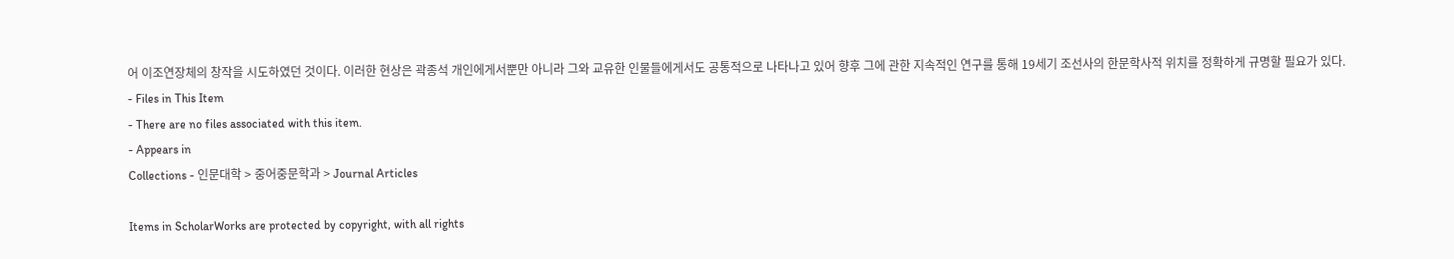어 이조연장체의 창작을 시도하였던 것이다. 이러한 현상은 곽종석 개인에게서뿐만 아니라 그와 교유한 인물들에게서도 공통적으로 나타나고 있어 향후 그에 관한 지속적인 연구를 통해 19세기 조선사의 한문학사적 위치를 정확하게 규명할 필요가 있다.
- Files in This Item
- There are no files associated with this item.
- Appears in
Collections - 인문대학 > 중어중문학과 > Journal Articles

Items in ScholarWorks are protected by copyright, with all rights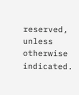reserved, unless otherwise indicated.